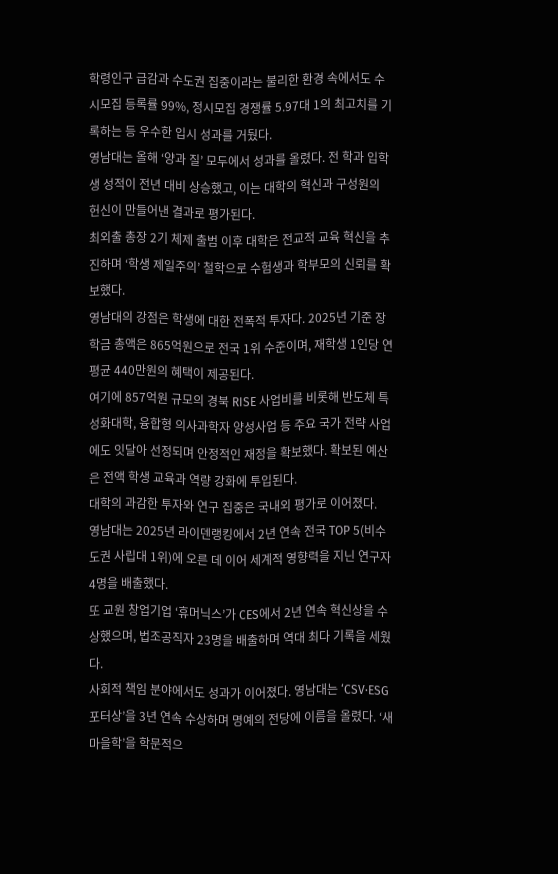학령인구 급감과 수도권 집중이라는 불리한 환경 속에서도 수시모집 등록률 99%, 정시모집 경쟁률 5.97대 1의 최고치를 기록하는 등 우수한 입시 성과를 거뒀다.
영남대는 올해 ‘양과 질’ 모두에서 성과를 올렸다. 전 학과 입학생 성적이 전년 대비 상승했고, 이는 대학의 혁신과 구성원의 헌신이 만들어낸 결과로 평가된다.
최외출 총장 2기 체제 출범 이후 대학은 전교적 교육 혁신을 추진하며 ‘학생 제일주의’ 철학으로 수험생과 학부모의 신뢰를 확보했다.
영남대의 강점은 학생에 대한 전폭적 투자다. 2025년 기준 장학금 총액은 865억원으로 전국 1위 수준이며, 재학생 1인당 연평균 440만원의 혜택이 제공된다.
여기에 857억원 규모의 경북 RISE 사업비를 비롯해 반도체 특성화대학, 융합형 의사과학자 양성사업 등 주요 국가 전략 사업에도 잇달아 선정되며 안정적인 재정을 확보했다. 확보된 예산은 전액 학생 교육과 역량 강화에 투입된다.
대학의 과감한 투자와 연구 집중은 국내외 평가로 이어졌다.
영남대는 2025년 라이덴랭킹에서 2년 연속 전국 TOP 5(비수도권 사립대 1위)에 오른 데 이어 세계적 영향력을 지닌 연구자 4명을 배출했다.
또 교원 창업기업 ‘휴머닉스’가 CES에서 2년 연속 혁신상을 수상했으며, 법조공직자 23명을 배출하며 역대 최다 기록을 세웠다.
사회적 책임 분야에서도 성과가 이어졌다. 영남대는 ‘CSV·ESG 포터상’을 3년 연속 수상하며 명예의 전당에 이름을 올렸다. ‘새마을학’을 학문적으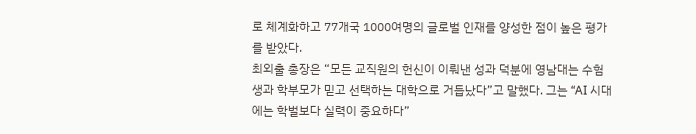로 체계화하고 77개국 1000여명의 글로벌 인재를 양성한 점이 높은 평가를 받았다.
최외출 총장은 “모든 교직원의 헌신이 이뤄낸 성과 덕분에 영남대는 수험생과 학부모가 믿고 선택하는 대학으로 거듭났다”고 말했다. 그는 “AI 시대에는 학벌보다 실력이 중요하다”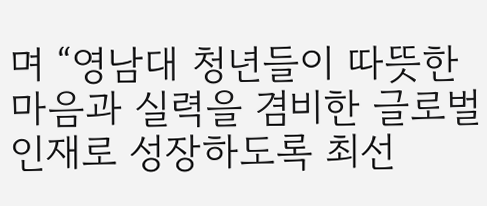며 “영남대 청년들이 따뜻한 마음과 실력을 겸비한 글로벌 인재로 성장하도록 최선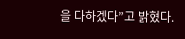을 다하겠다”고 밝혔다.